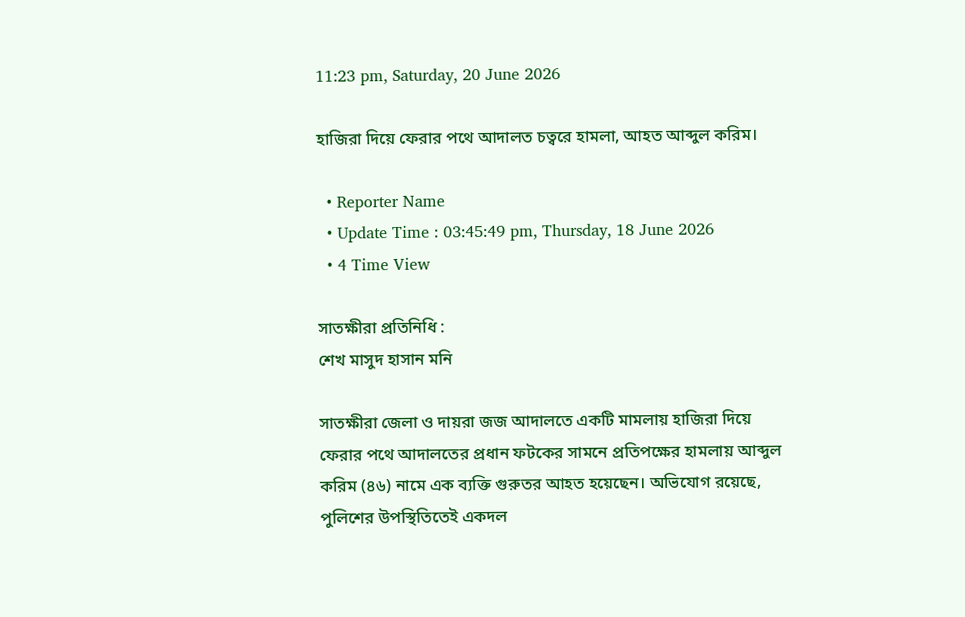11:23 pm, Saturday, 20 June 2026

হাজিরা দিয়ে ফেরার পথে আদালত চত্বরে হামলা, আহত আব্দুল করিম।

  • Reporter Name
  • Update Time : 03:45:49 pm, Thursday, 18 June 2026
  • 4 Time View

সাতক্ষীরা প্রতিনিধি :
শেখ মাসুদ হাসান মনি

সাতক্ষীরা জেলা ও দায়রা জজ আদালতে একটি মামলায় হাজিরা দিয়ে ফেরার পথে আদালতের প্রধান ফটকের সামনে প্রতিপক্ষের হামলায় আব্দুল করিম (৪৬) নামে এক ব্যক্তি গুরুতর আহত হয়েছেন। অভিযোগ রয়েছে, পুলিশের উপস্থিতিতেই একদল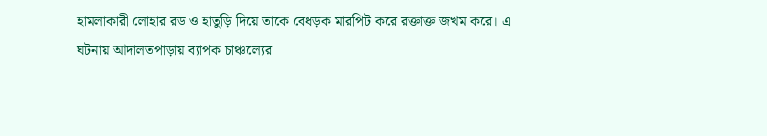হামলাকারী লোহার রড ও হাতুড়ি দিয়ে তাকে বেধড়ক মারপিট করে রক্তাক্ত জখম করে। এ ঘটনায় আদালতপাড়ায় ব্যাপক চাঞ্চল্যের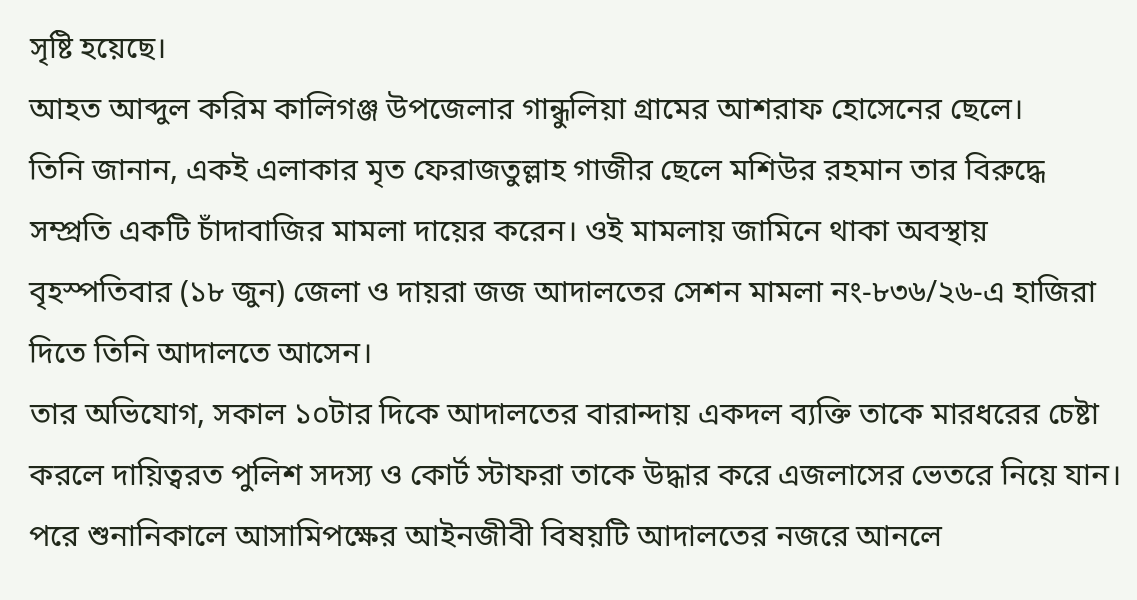সৃষ্টি হয়েছে।
আহত আব্দুল করিম কালিগঞ্জ উপজেলার গান্ধুলিয়া গ্রামের আশরাফ হোসেনের ছেলে।
তিনি জানান, একই এলাকার মৃত ফেরাজতুল্লাহ গাজীর ছেলে মশিউর রহমান তার বিরুদ্ধে সম্প্রতি একটি চাঁদাবাজির মামলা দায়ের করেন। ওই মামলায় জামিনে থাকা অবস্থায় বৃহস্পতিবার (১৮ জুন) জেলা ও দায়রা জজ আদালতের সেশন মামলা নং-৮৩৬/২৬-এ হাজিরা দিতে তিনি আদালতে আসেন।
তার অভিযোগ, সকাল ১০টার দিকে আদালতের বারান্দায় একদল ব্যক্তি তাকে মারধরের চেষ্টা করলে দায়িত্বরত পুলিশ সদস্য ও কোর্ট স্টাফরা তাকে উদ্ধার করে এজলাসের ভেতরে নিয়ে যান। পরে শুনানিকালে আসামিপক্ষের আইনজীবী বিষয়টি আদালতের নজরে আনলে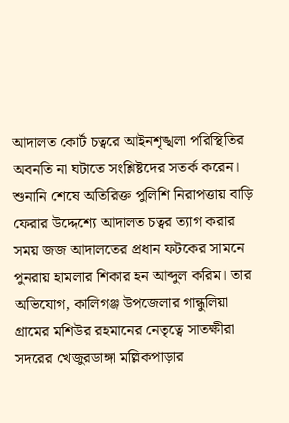আদালত কোর্ট চত্বরে আইনশৃঙ্খলা পরিস্থিতির অবনতি না ঘটাতে সংশ্লিষ্টদের সতর্ক করেন।
শুনানি শেষে অতিরিক্ত পুলিশি নিরাপত্তায় বাড়ি ফেরার উদ্দেশ্যে আদালত চত্বর ত্যাগ করার সময় জজ আদালতের প্রধান ফটকের সামনে পুনরায় হামলার শিকার হন আব্দুল করিম। তার অভিযোগ, কালিগঞ্জ উপজেলার গান্ধুলিয়া গ্রামের মশিউর রহমানের নেতৃত্বে সাতক্ষীরা সদরের খেজুরডাঙ্গা মল্লিকপাড়ার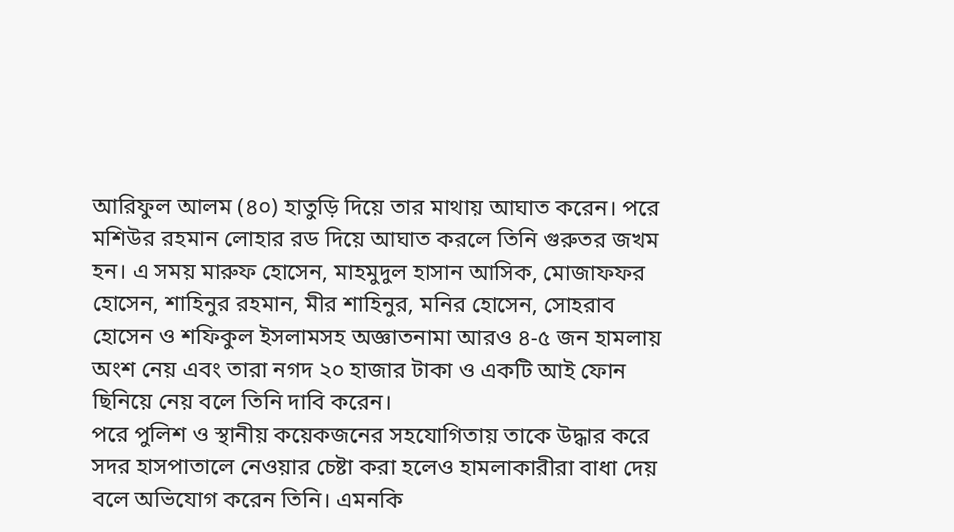আরিফুল আলম (৪০) হাতুড়ি দিয়ে তার মাথায় আঘাত করেন। পরে মশিউর রহমান লোহার রড দিয়ে আঘাত করলে তিনি গুরুতর জখম হন। এ সময় মারুফ হোসেন, মাহমুদুল হাসান আসিক, মোজাফফর হোসেন, শাহিনুর রহমান, মীর শাহিনুর, মনির হোসেন, সোহরাব হোসেন ও শফিকুল ইসলামসহ অজ্ঞাতনামা আরও ৪-৫ জন হামলায় অংশ নেয় এবং তারা নগদ ২০ হাজার টাকা ও একটি আই ফোন ছিনিয়ে নেয় বলে তিনি দাবি করেন।
পরে পুলিশ ও স্থানীয় কয়েকজনের সহযোগিতায় তাকে উদ্ধার করে সদর হাসপাতালে নেওয়ার চেষ্টা করা হলেও হামলাকারীরা বাধা দেয় বলে অভিযোগ করেন তিনি। এমনকি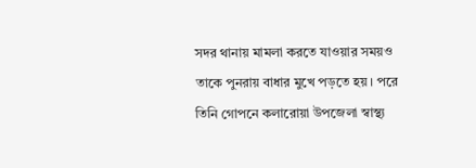সদর থানায় মামলা করতে যাওয়ার সময়ও তাকে পুনরায় বাধার মুখে পড়তে হয়। পরে তিনি গোপনে কলারোয়া উপজেলা স্বাস্থ্য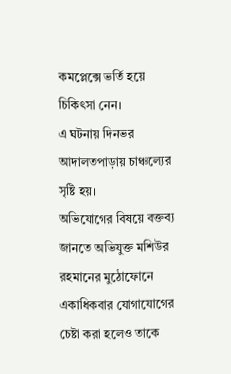কমপ্লেক্সে ভর্তি হয়ে চিকিৎসা নেন।
এ ঘটনায় দিনভর আদালতপাড়ায় চাঞ্চল্যের সৃষ্টি হয়।
অভিযোগের বিষয়ে বক্তব্য জানতে অভিযুক্ত মশিউর রহমানের মুঠোফোনে একাধিকবার যোগাযোগের চেষ্টা করা হলেও তাকে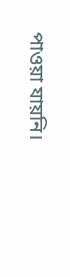পাওয়া যায়নি।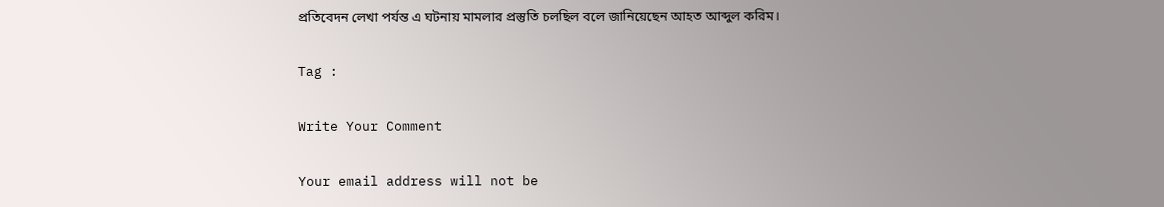প্রতিবেদন লেখা পর্যন্ত এ ঘটনায় মামলার প্রস্তুতি চলছিল বলে জানিয়েছেন আহত আব্দুল করিম।

Tag :

Write Your Comment

Your email address will not be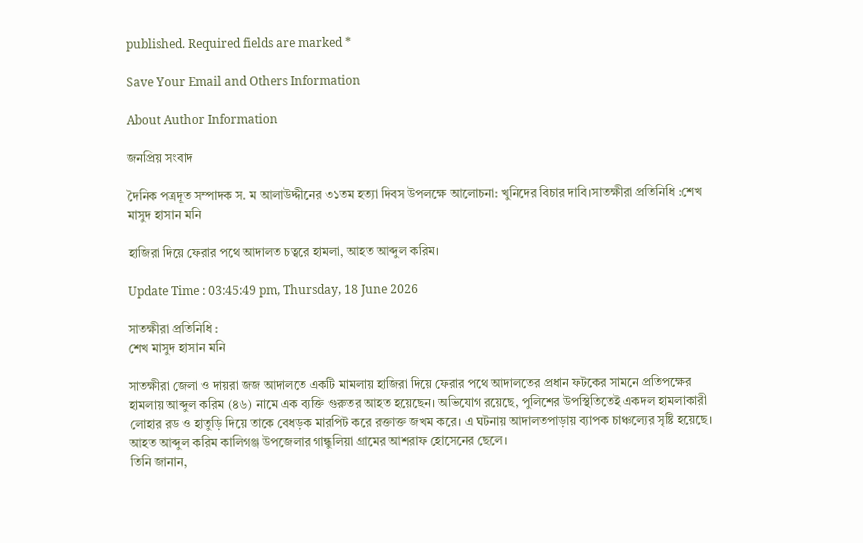published. Required fields are marked *

Save Your Email and Others Information

About Author Information

জনপ্রিয় সংবাদ

দৈ‌নিক পত্রদূ‌ত সম্পাদক স. ম আলাউদ্দী‌নের ৩১তম হত্যা দিব‌স উপলক্ষে আলোচনা: খুনিদের বিচার দাবি।সাতক্ষীরা প্রতিনিধি :শেখ মাসুদ হাসান মনি

হাজিরা দিয়ে ফেরার পথে আদালত চত্বরে হামলা, আহত আব্দুল করিম।

Update Time : 03:45:49 pm, Thursday, 18 June 2026

সাতক্ষীরা প্রতিনিধি :
শেখ মাসুদ হাসান মনি

সাতক্ষীরা জেলা ও দায়রা জজ আদালতে একটি মামলায় হাজিরা দিয়ে ফেরার পথে আদালতের প্রধান ফটকের সামনে প্রতিপক্ষের হামলায় আব্দুল করিম (৪৬) নামে এক ব্যক্তি গুরুতর আহত হয়েছেন। অভিযোগ রয়েছে, পুলিশের উপস্থিতিতেই একদল হামলাকারী লোহার রড ও হাতুড়ি দিয়ে তাকে বেধড়ক মারপিট করে রক্তাক্ত জখম করে। এ ঘটনায় আদালতপাড়ায় ব্যাপক চাঞ্চল্যের সৃষ্টি হয়েছে।
আহত আব্দুল করিম কালিগঞ্জ উপজেলার গান্ধুলিয়া গ্রামের আশরাফ হোসেনের ছেলে।
তিনি জানান,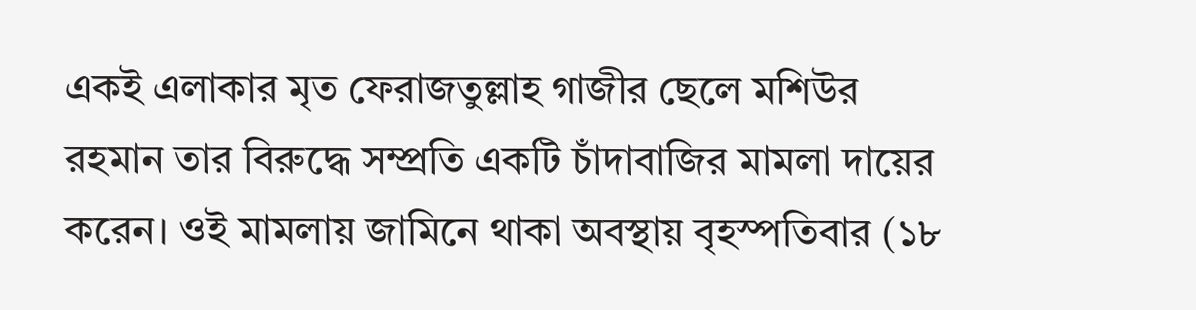একই এলাকার মৃত ফেরাজতুল্লাহ গাজীর ছেলে মশিউর রহমান তার বিরুদ্ধে সম্প্রতি একটি চাঁদাবাজির মামলা দায়ের করেন। ওই মামলায় জামিনে থাকা অবস্থায় বৃহস্পতিবার (১৮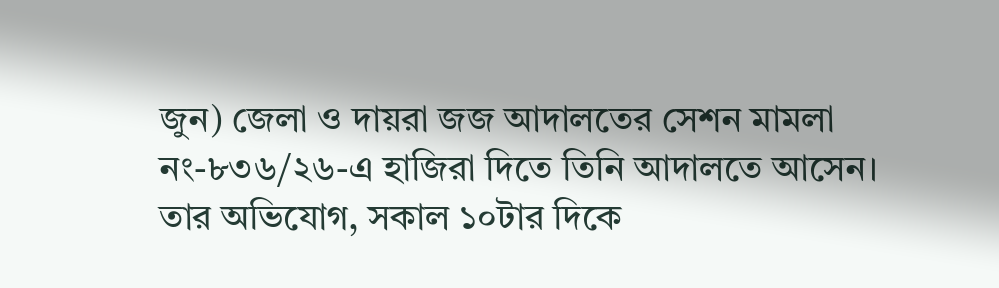জুন) জেলা ও দায়রা জজ আদালতের সেশন মামলা নং-৮৩৬/২৬-এ হাজিরা দিতে তিনি আদালতে আসেন।
তার অভিযোগ, সকাল ১০টার দিকে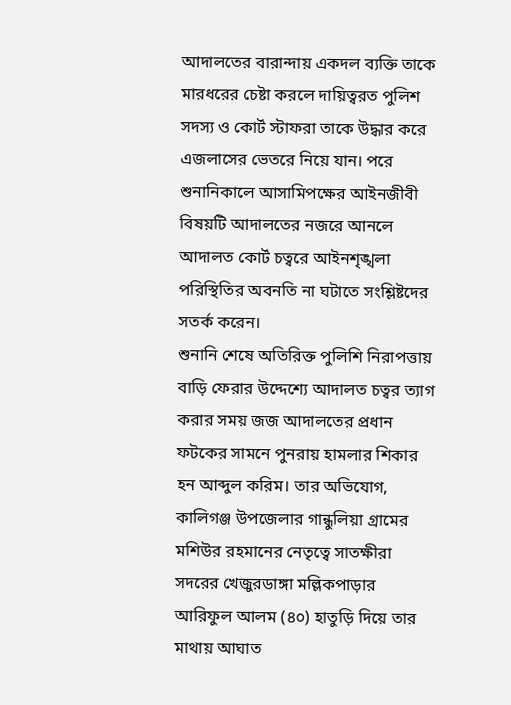আদালতের বারান্দায় একদল ব্যক্তি তাকে মারধরের চেষ্টা করলে দায়িত্বরত পুলিশ সদস্য ও কোর্ট স্টাফরা তাকে উদ্ধার করে এজলাসের ভেতরে নিয়ে যান। পরে শুনানিকালে আসামিপক্ষের আইনজীবী বিষয়টি আদালতের নজরে আনলে আদালত কোর্ট চত্বরে আইনশৃঙ্খলা পরিস্থিতির অবনতি না ঘটাতে সংশ্লিষ্টদের সতর্ক করেন।
শুনানি শেষে অতিরিক্ত পুলিশি নিরাপত্তায় বাড়ি ফেরার উদ্দেশ্যে আদালত চত্বর ত্যাগ করার সময় জজ আদালতের প্রধান ফটকের সামনে পুনরায় হামলার শিকার হন আব্দুল করিম। তার অভিযোগ, কালিগঞ্জ উপজেলার গান্ধুলিয়া গ্রামের মশিউর রহমানের নেতৃত্বে সাতক্ষীরা সদরের খেজুরডাঙ্গা মল্লিকপাড়ার আরিফুল আলম (৪০) হাতুড়ি দিয়ে তার মাথায় আঘাত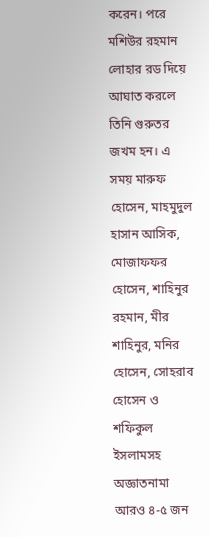করেন। পরে মশিউর রহমান লোহার রড দিয়ে আঘাত করলে তিনি গুরুতর জখম হন। এ সময় মারুফ হোসেন, মাহমুদুল হাসান আসিক, মোজাফফর হোসেন, শাহিনুর রহমান, মীর শাহিনুর, মনির হোসেন, সোহরাব হোসেন ও শফিকুল ইসলামসহ অজ্ঞাতনামা আরও ৪-৫ জন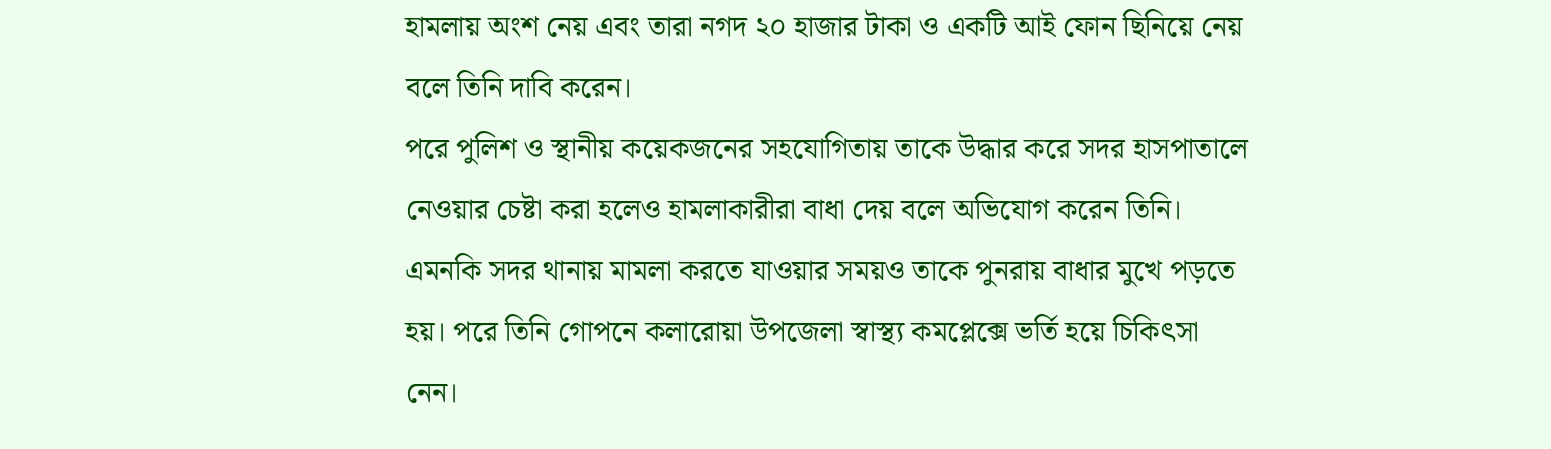হামলায় অংশ নেয় এবং তারা নগদ ২০ হাজার টাকা ও একটি আই ফোন ছিনিয়ে নেয় বলে তিনি দাবি করেন।
পরে পুলিশ ও স্থানীয় কয়েকজনের সহযোগিতায় তাকে উদ্ধার করে সদর হাসপাতালে নেওয়ার চেষ্টা করা হলেও হামলাকারীরা বাধা দেয় বলে অভিযোগ করেন তিনি। এমনকি সদর থানায় মামলা করতে যাওয়ার সময়ও তাকে পুনরায় বাধার মুখে পড়তে হয়। পরে তিনি গোপনে কলারোয়া উপজেলা স্বাস্থ্য কমপ্লেক্সে ভর্তি হয়ে চিকিৎসা নেন।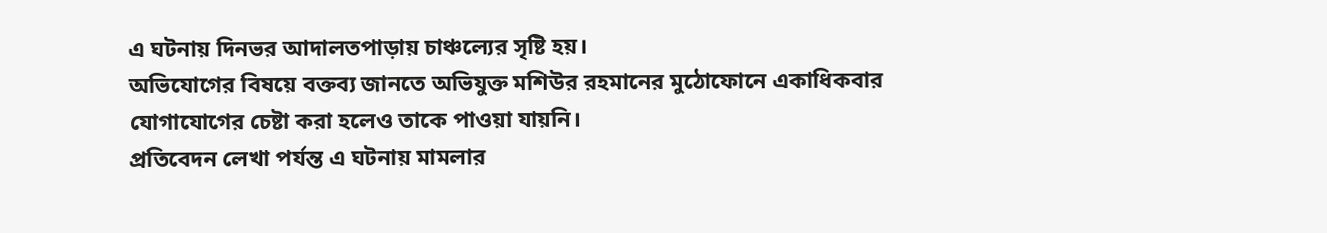এ ঘটনায় দিনভর আদালতপাড়ায় চাঞ্চল্যের সৃষ্টি হয়।
অভিযোগের বিষয়ে বক্তব্য জানতে অভিযুক্ত মশিউর রহমানের মুঠোফোনে একাধিকবার যোগাযোগের চেষ্টা করা হলেও তাকে পাওয়া যায়নি।
প্রতিবেদন লেখা পর্যন্ত এ ঘটনায় মামলার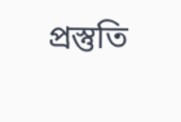প্রস্তুতি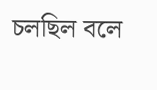চলছিল বলে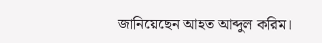জানিয়েছেন আহত আব্দুল করিম।